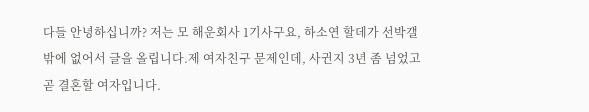다들 안녕하십니까? 저는 모 해운회사 1기사구요, 하소연 할데가 선박갤 밖에 없어서 글을 올립니다.제 여자친구 문제인데, 사귄지 3년 좀 넘었고 곧 결혼할 여자입니다.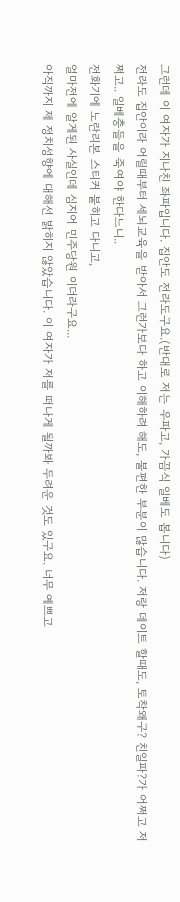그런데 이 여자가 지나친 좌파입니다. 집안도 전라도구요.(반대로 저는 우파고, 가끔식 일베도 봅니다)
전라도 집안이라 어릴때부터 세뇌교육을 받아서 그런가보다 하고 이해하려 해도, 불편한 부분이 많습니다. 저랑 데이트 할때도, 토착왜구? 친일파?가 어쩌고 저쩌고.. 일베충들을 죽여야 한다느니..
전화기에 노란리본 스티커 붙히고 다니고,
얼마전에 알게된 사실인데 심지어 민주당원 이더라구요...
아직까지 제 정치성향에 대해선 밝히지 않았습니다. 이 여자가 저를 떠나게 될까봐 두려운 것도 있구요. 너무 예쁘고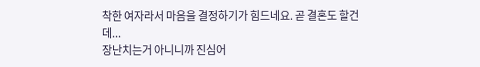착한 여자라서 마음을 결정하기가 힘드네요. 곧 결혼도 할건데...
장난치는거 아니니까 진심어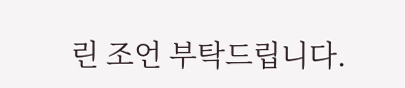린 조언 부탁드립니다.